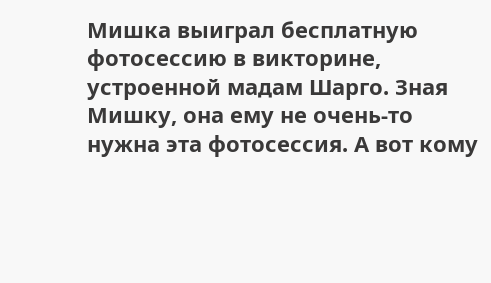Мишка выиграл бесплатную фотосессию в викторине, устроенной мадам Шарго. Зная Мишку, она ему не очень-то нужна эта фотосессия. А вот кому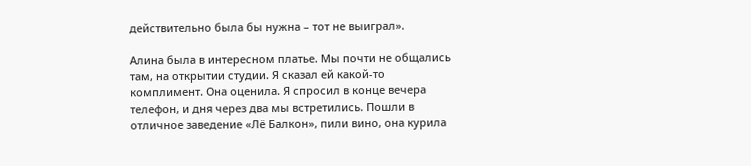действительно была бы нужна – тот не выиграл».

Алина была в интересном платье. Мы почти не общались там, на открытии студии. Я сказал ей какой-то комплимент. Она оценила. Я спросил в конце вечера телефон, и дня через два мы встретились. Пошли в отличное заведение «Лё Балкон», пили вино, она курила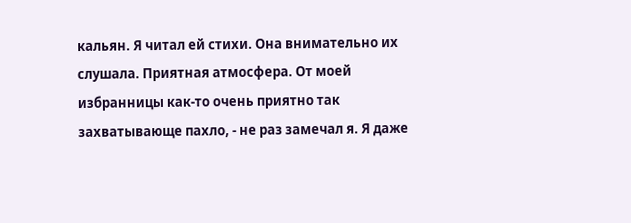кальян. Я читал ей стихи. Она внимательно их слушала. Приятная атмосфера. От моей избранницы как-то очень приятно так захватывающе пахло, - не раз замечал я. Я даже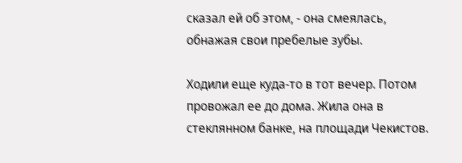сказал ей об этом, - она смеялась, обнажая свои пребелые зубы.

Ходили еще куда-то в тот вечер. Потом провожал ее до дома. Жила она в стеклянном банке, на площади Чекистов.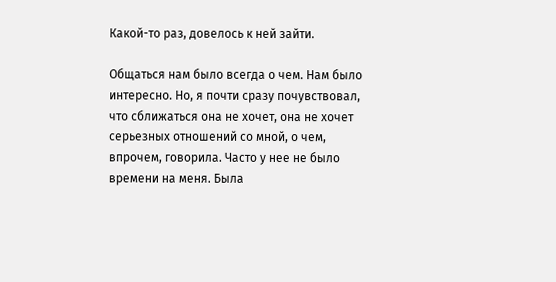Какой-то раз, довелось к ней зайти.

Общаться нам было всегда о чем. Нам было интересно. Но, я почти сразу почувствовал, что сближаться она не хочет, она не хочет серьезных отношений со мной, о чем, впрочем, говорила. Часто у нее не было времени на меня. Была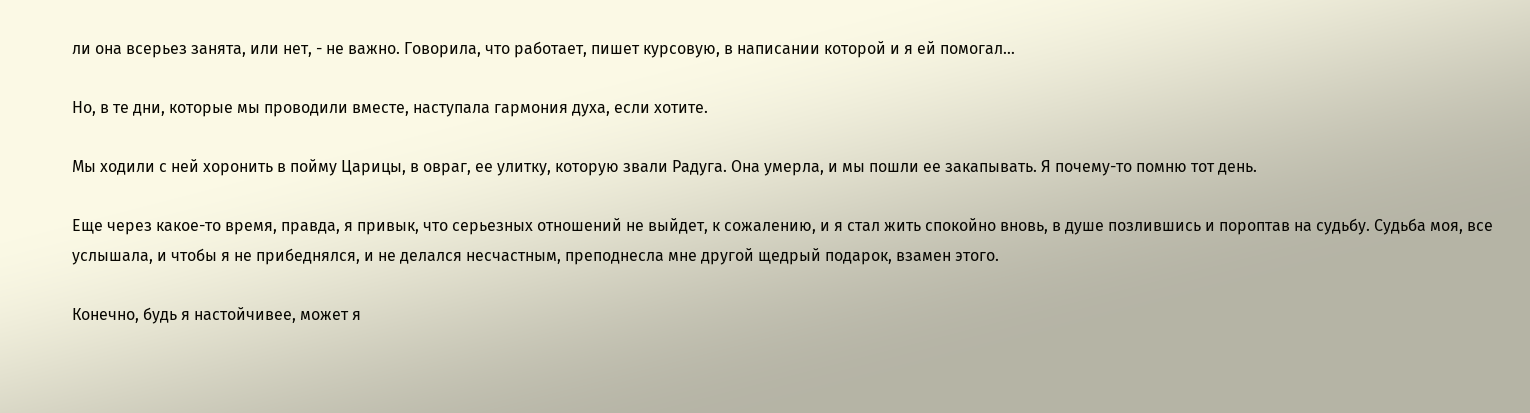ли она всерьез занята, или нет, - не важно. Говорила, что работает, пишет курсовую, в написании которой и я ей помогал…

Но, в те дни, которые мы проводили вместе, наступала гармония духа, если хотите.

Мы ходили с ней хоронить в пойму Царицы, в овраг, ее улитку, которую звали Радуга. Она умерла, и мы пошли ее закапывать. Я почему-то помню тот день.

Еще через какое-то время, правда, я привык, что серьезных отношений не выйдет, к сожалению, и я стал жить спокойно вновь, в душе позлившись и пороптав на судьбу. Судьба моя, все услышала, и чтобы я не прибеднялся, и не делался несчастным, преподнесла мне другой щедрый подарок, взамен этого.

Конечно, будь я настойчивее, может я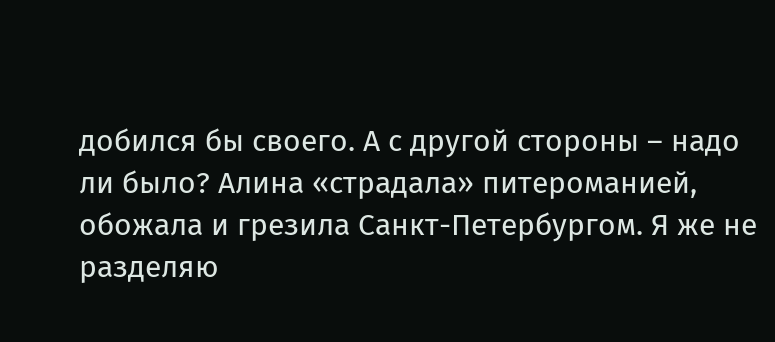добился бы своего. А с другой стороны – надо ли было? Алина «страдала» питероманией, обожала и грезила Санкт-Петербургом. Я же не разделяю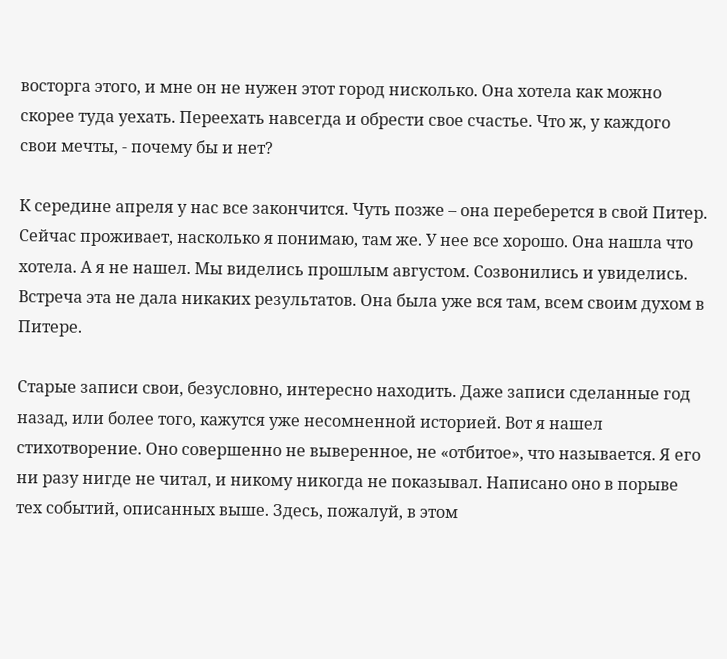восторга этого, и мне он не нужен этот город нисколько. Она хотела как можно скорее туда уехать. Переехать навсегда и обрести свое счастье. Что ж, у каждого свои мечты, - почему бы и нет?

К середине апреля у нас все закончится. Чуть позже – она переберется в свой Питер. Сейчас проживает, насколько я понимаю, там же. У нее все хорошо. Она нашла что хотела. А я не нашел. Мы виделись прошлым августом. Созвонились и увиделись. Встреча эта не дала никаких результатов. Она была уже вся там, всем своим духом в Питере.

Старые записи свои, безусловно, интересно находить. Даже записи сделанные год назад, или более того, кажутся уже несомненной историей. Вот я нашел стихотворение. Оно совершенно не выверенное, не «отбитое», что называется. Я его ни разу нигде не читал, и никому никогда не показывал. Написано оно в порыве тех событий, описанных выше. Здесь, пожалуй, в этом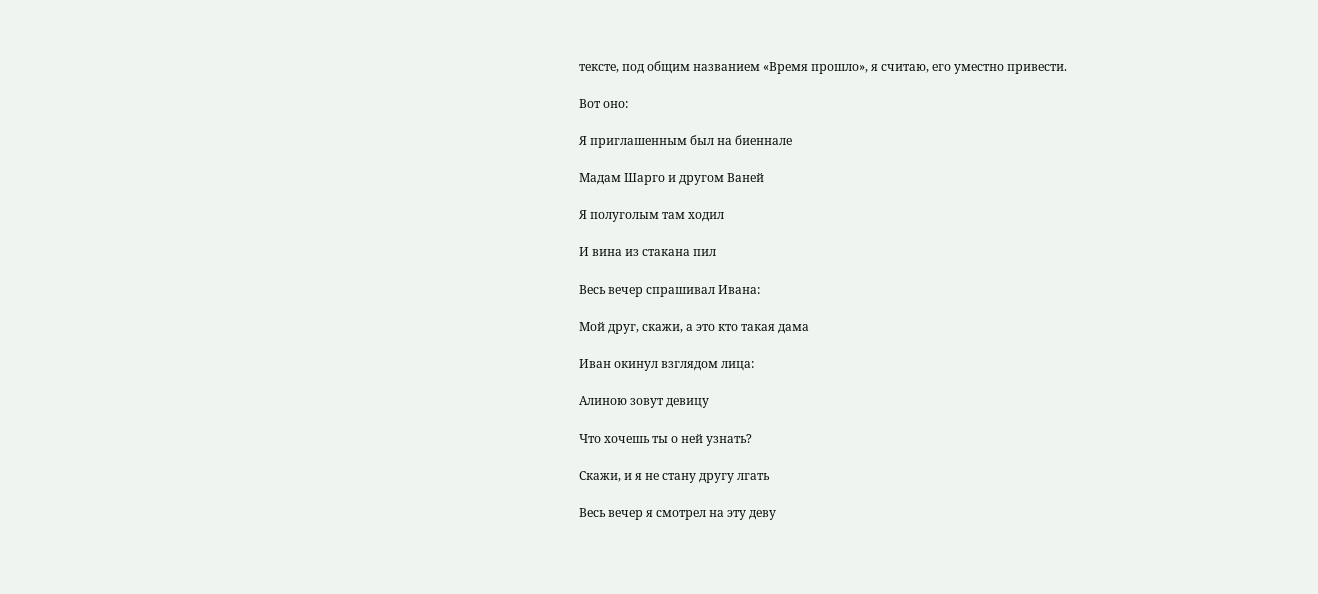тексте, под общим названием «Время прошло», я считаю, его уместно привести.

Вот оно:

Я приглашенным был на биеннале

Мадам Шарго и другом Ваней

Я полуголым там ходил

И вина из стакана пил

Весь вечер спрашивал Ивана:

Мой друг, скажи, а это кто такая дама

Иван окинул взглядом лица:

Алиною зовут девицу

Что хочешь ты о ней узнать?

Скажи, и я не стану другу лгать

Весь вечер я смотрел на эту деву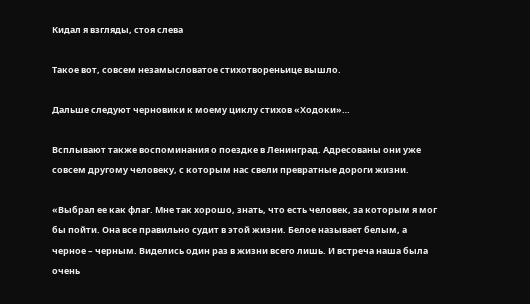Кидал я взгляды, стоя слева

Такое вот, совсем незамысловатое стихотвореньице вышло.

Дальше следуют черновики к моему циклу стихов «Ходоки»…

Всплывают также воспоминания о поездке в Ленинград. Адресованы они уже совсем другому человеку, с которым нас свели превратные дороги жизни.

«Выбрал ее как флаг. Мне так хорошо, знать, что есть человек, за которым я мог бы пойти. Она все правильно судит в этой жизни. Белое называет белым, а черное – черным. Виделись один раз в жизни всего лишь. И встреча наша была очень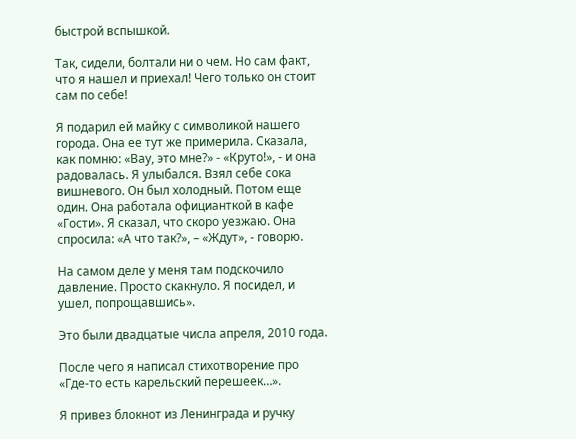быстрой вспышкой.

Так, сидели, болтали ни о чем. Но сам факт, что я нашел и приехал! Чего только он стоит сам по себе!

Я подарил ей майку с символикой нашего города. Она ее тут же примерила. Сказала, как помню: «Вау, это мне?» - «Круто!», - и она радовалась. Я улыбался. Взял себе сока вишневого. Он был холодный. Потом еще один. Она работала официанткой в кафе «Гости». Я сказал, что скоро уезжаю. Она спросила: «А что так?», – «Ждут», - говорю.

На самом деле у меня там подскочило давление. Просто скакнуло. Я посидел, и ушел, попрощавшись».

Это были двадцатые числа апреля, 2010 года.

После чего я написал стихотворение про «Где-то есть карельский перешеек…».

Я привез блокнот из Ленинграда и ручку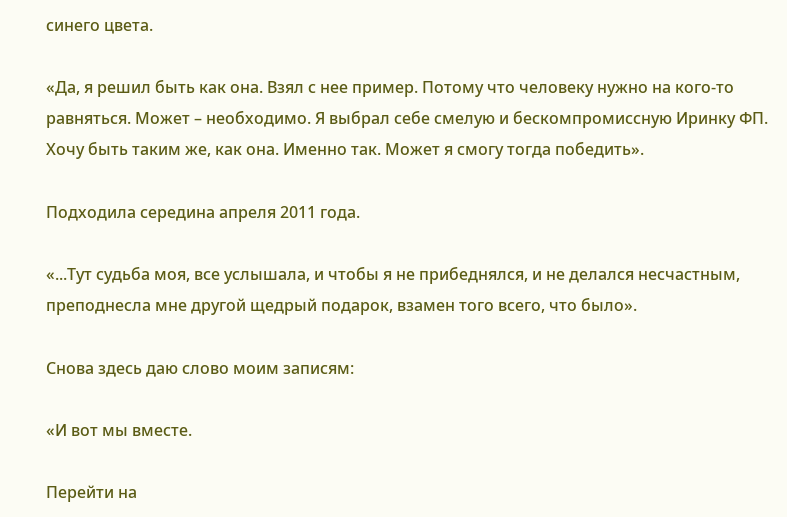синего цвета.

«Да, я решил быть как она. Взял с нее пример. Потому что человеку нужно на кого-то равняться. Может – необходимо. Я выбрал себе смелую и бескомпромиссную Иринку ФП. Хочу быть таким же, как она. Именно так. Может я смогу тогда победить».

Подходила середина апреля 2011 года.

«...Тут судьба моя, все услышала, и чтобы я не прибеднялся, и не делался несчастным, преподнесла мне другой щедрый подарок, взамен того всего, что было».

Снова здесь даю слово моим записям:

«И вот мы вместе.

Перейти на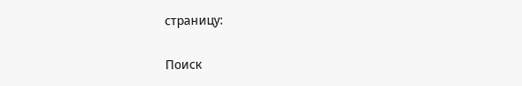страницу:

Поиск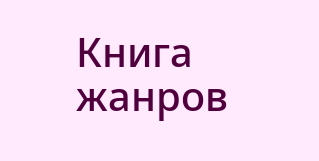Книга жанров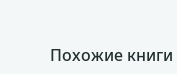Похожие книги